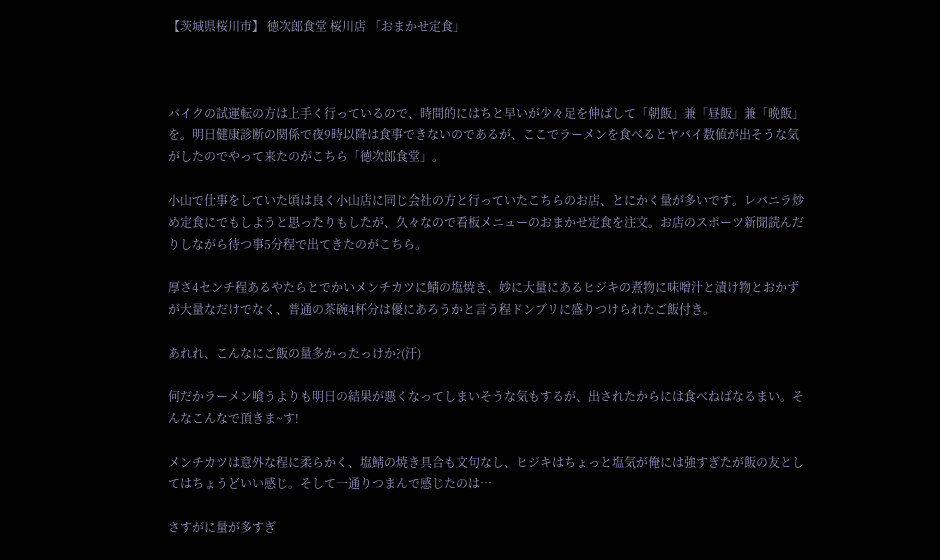【茨城県桜川市】 徳次郎食堂 桜川店 「おまかせ定食」



バイクの試運転の方は上手く行っているので、時間的にはちと早いが少々足を伸ばして「朝飯」兼「昼飯」兼「晩飯」を。明日健康診断の関係で夜9時以降は食事できないのであるが、ここでラーメンを食べるとヤバイ数値が出そうな気がしたのでやって来たのがこちら「徳次郎食堂」。

小山で仕事をしていた頃は良く小山店に同じ会社の方と行っていたこちらのお店、とにかく量が多いです。レバニラ炒め定食にでもしようと思ったりもしたが、久々なので看板メニューのおまかせ定食を注文。お店のスポーツ新聞読んだりしながら待つ事5分程で出てきたのがこちら。

厚さ4センチ程あるやたらとでかいメンチカツに鯖の塩焼き、妙に大量にあるヒジキの煮物に味噌汁と漬け物とおかずが大量なだけでなく、普通の茶碗4杯分は優にあろうかと言う程ドンブリに盛りつけられたご飯付き。

あれれ、こんなにご飯の量多かったっけか?(汗)

何だかラーメン喰うよりも明日の結果が悪くなってしまいそうな気もするが、出されたからには食べねばなるまい。そんなこんなで頂きま~す!

メンチカツは意外な程に柔らかく、塩鯖の焼き具合も文句なし、ヒジキはちょっと塩気が俺には強すぎたが飯の友としてはちょうどいい感じ。そして一通りつまんで感じたのは…

さすがに量が多すぎ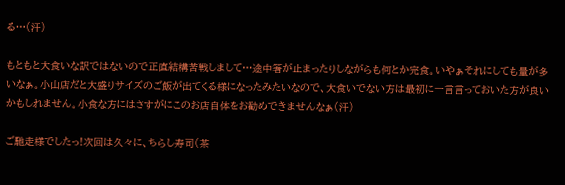る…(汗)

もともと大食いな訳ではないので正直結構苦戦しまして…途中箸が止まったりしながらも何とか完食。いやぁそれにしても量が多いなぁ。小山店だと大盛りサイズのご飯が出てくる様になったみたいなので、大食いでない方は最初に一言言っておいた方が良いかもしれません。小食な方にはさすがにこのお店自体をお勧めできませんなぁ(汗)

ご馳走様でしたっ!次回は久々に、ちらし寿司(茶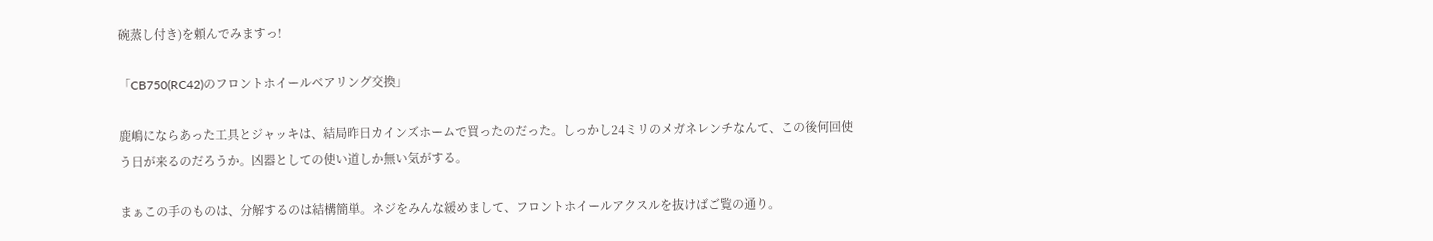碗蒸し付き)を頼んでみますっ!

「CB750(RC42)のフロントホイールベアリング交換」

鹿嶋にならあった工具とジャッキは、結局昨日カインズホームで買ったのだった。しっかし24ミリのメガネレンチなんて、この後何回使う日が来るのだろうか。凶器としての使い道しか無い気がする。

まぁこの手のものは、分解するのは結構簡単。ネジをみんな緩めまして、フロントホイールアクスルを抜けばご覧の通り。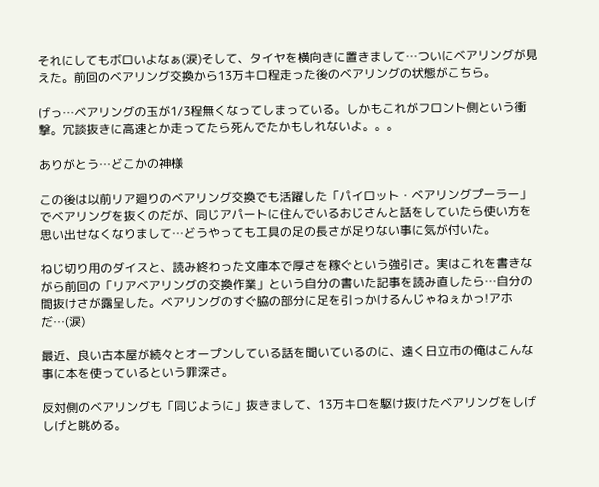それにしてもボロいよなぁ(涙)そして、タイヤを横向きに置きまして…ついにベアリングが見えた。前回のベアリング交換から13万キロ程走った後のベアリングの状態がこちら。

げっ…ベアリングの玉が1/3程無くなってしまっている。しかもこれがフロント側という衝撃。冗談抜きに高速とか走ってたら死んでたかもしれないよ。。。

ありがとう…どこかの神様

この後は以前リア廻りのベアリング交換でも活躍した「パイロット・ベアリングプーラー」でベアリングを抜くのだが、同じアパートに住んでいるおじさんと話をしていたら使い方を思い出せなくなりまして…どうやっても工具の足の長さが足りない事に気が付いた。

ねじ切り用のダイスと、読み終わった文庫本で厚さを稼ぐという強引さ。実はこれを書きながら前回の「リアベアリングの交換作業」という自分の書いた記事を読み直したら…自分の間抜けさが露呈した。ベアリングのすぐ脇の部分に足を引っかけるんじゃねぇかっ!アホだ…(涙)

最近、良い古本屋が続々とオープンしている話を聞いているのに、遠く日立市の俺はこんな事に本を使っているという罪深さ。

反対側のベアリングも「同じように」抜きまして、13万キロを駆け抜けたベアリングをしげしげと眺める。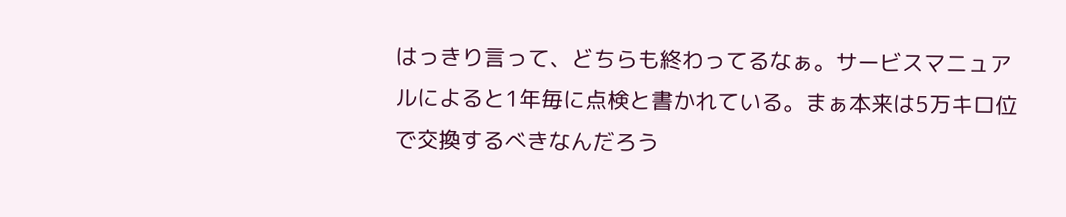はっきり言って、どちらも終わってるなぁ。サービスマニュアルによると1年毎に点検と書かれている。まぁ本来は5万キロ位で交換するべきなんだろう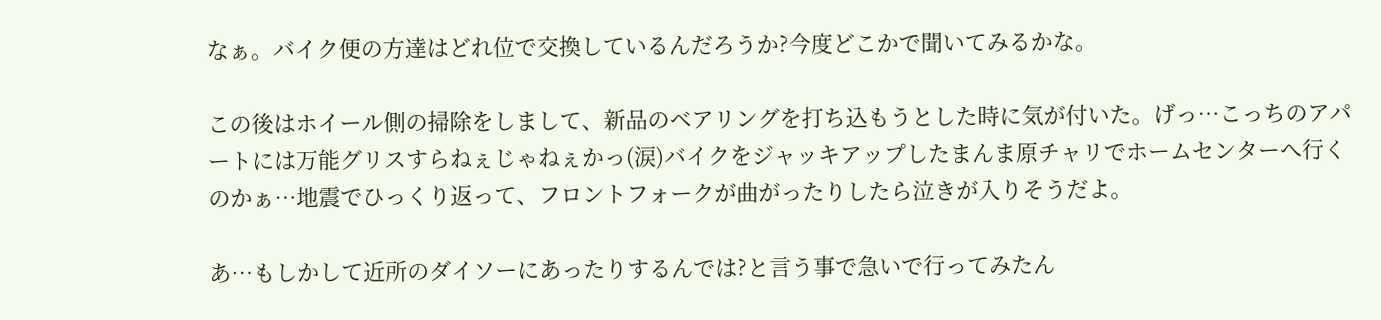なぁ。バイク便の方達はどれ位で交換しているんだろうか?今度どこかで聞いてみるかな。

この後はホイール側の掃除をしまして、新品のベアリングを打ち込もうとした時に気が付いた。げっ…こっちのアパートには万能グリスすらねぇじゃねぇかっ(涙)バイクをジャッキアップしたまんま原チャリでホームセンターへ行くのかぁ…地震でひっくり返って、フロントフォークが曲がったりしたら泣きが入りそうだよ。

あ…もしかして近所のダイソーにあったりするんでは?と言う事で急いで行ってみたん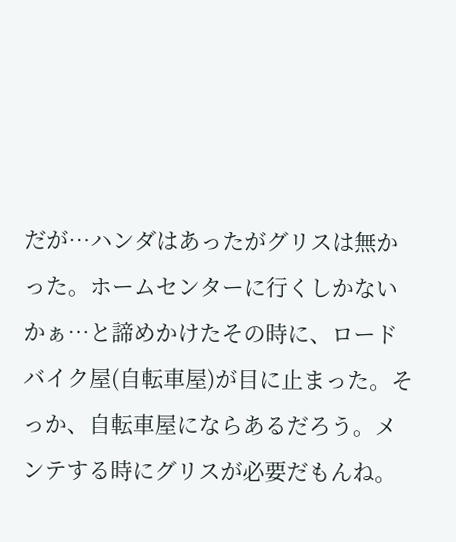だが…ハンダはあったがグリスは無かった。ホームセンターに行くしかないかぁ…と諦めかけたその時に、ロードバイク屋(自転車屋)が目に止まった。そっか、自転車屋にならあるだろう。メンテする時にグリスが必要だもんね。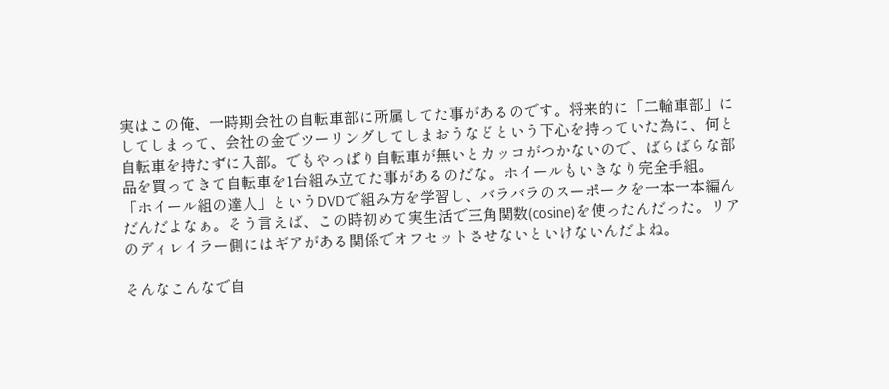実はこの俺、一時期会社の自転車部に所属してた事があるのです。将来的に「二輪車部」にしてしまって、会社の金でツーリングしてしまおうなどという下心を持っていた為に、何と自転車を持たずに入部。でもやっぱり自転車が無いとカッコがつかないので、ばらばらな部品を買ってきて自転車を1台組み立てた事があるのだな。ホイールもいきなり完全手組。「ホイール組の達人」というDVDで組み方を学習し、バラバラのスーポークを一本一本編んだんだよなぁ。そう言えば、この時初めて実生活で三角関数(cosine)を使ったんだった。リアのディレイラー側にはギアがある関係でオフセットさせないといけないんだよね。

そんなこんなで自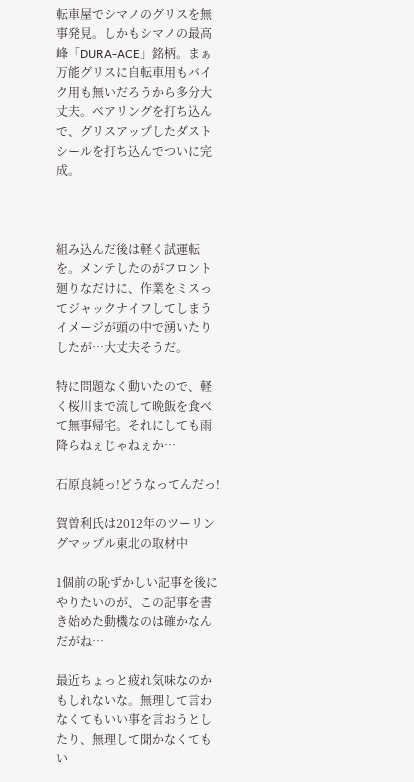転車屋でシマノのグリスを無事発見。しかもシマノの最高峰「DURA-ACE」銘柄。まぁ万能グリスに自転車用もバイク用も無いだろうから多分大丈夫。ベアリングを打ち込んで、グリスアップしたダストシールを打ち込んでついに完成。



組み込んだ後は軽く試運転を。メンテしたのがフロント廻りなだけに、作業をミスってジャックナイフしてしまうイメージが頭の中で湧いたりしたが…大丈夫そうだ。

特に問題なく動いたので、軽く桜川まで流して晩飯を食べて無事帰宅。それにしても雨降らねぇじゃねぇか…

石原良純っ!どうなってんだっ!

賀曽利氏は2012年のツーリングマップル東北の取材中

1個前の恥ずかしい記事を後にやりたいのが、この記事を書き始めた動機なのは確かなんだがね…

最近ちょっと疲れ気味なのかもしれないな。無理して言わなくてもいい事を言おうとしたり、無理して聞かなくてもい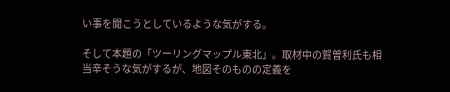い事を聞こうとしているような気がする。

そして本題の「ツーリングマップル東北」。取材中の賀曽利氏も相当辛そうな気がするが、地図そのものの定義を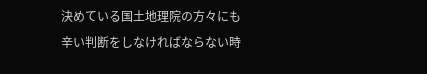決めている国土地理院の方々にも辛い判断をしなければならない時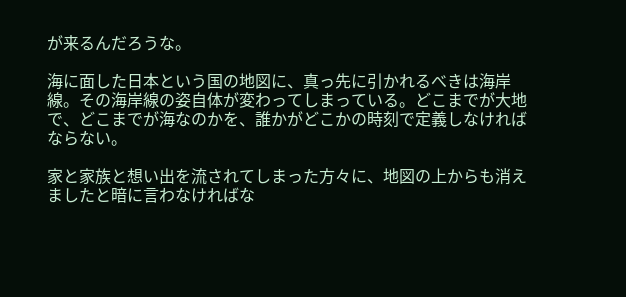が来るんだろうな。

海に面した日本という国の地図に、真っ先に引かれるべきは海岸線。その海岸線の姿自体が変わってしまっている。どこまでが大地で、どこまでが海なのかを、誰かがどこかの時刻で定義しなければならない。

家と家族と想い出を流されてしまった方々に、地図の上からも消えましたと暗に言わなければな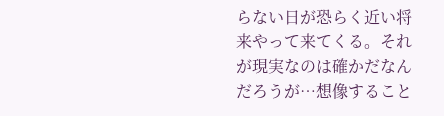らない日が恐らく近い将来やって来てくる。それが現実なのは確かだなんだろうが…想像すること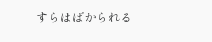すらはばかられる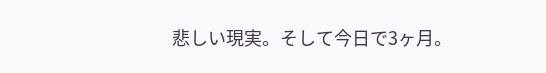悲しい現実。そして今日で3ヶ月。